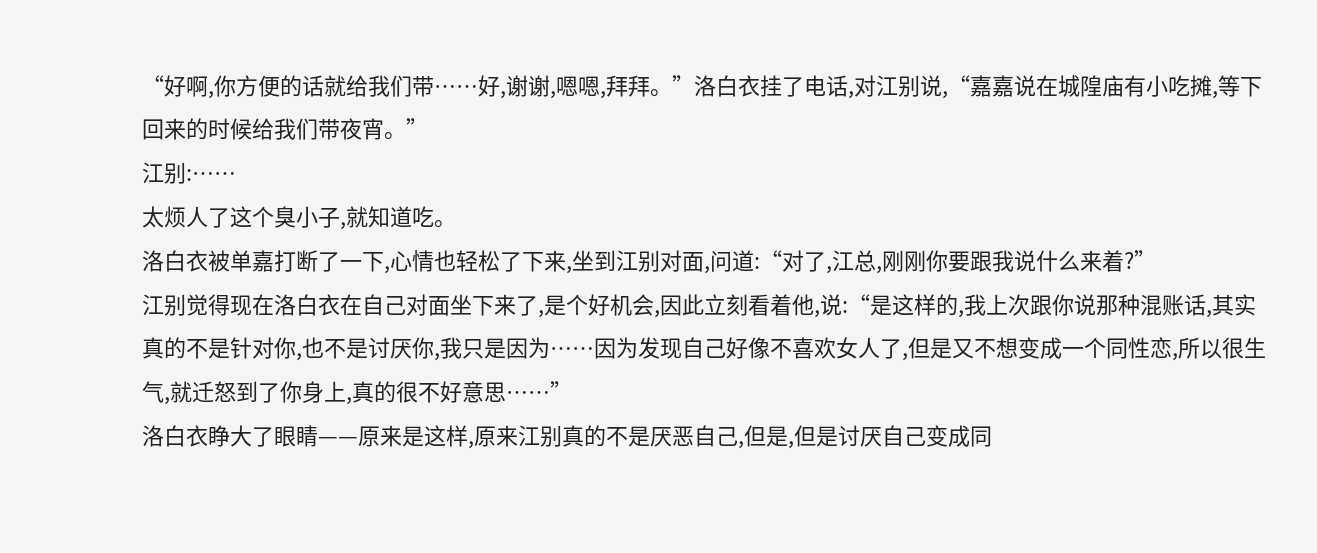“好啊,你方便的话就给我们带……好,谢谢,嗯嗯,拜拜。”洛白衣挂了电话,对江别说,“嘉嘉说在城隍庙有小吃摊,等下回来的时候给我们带夜宵。”
江别:……
太烦人了这个臭小子,就知道吃。
洛白衣被单嘉打断了一下,心情也轻松了下来,坐到江别对面,问道:“对了,江总,刚刚你要跟我说什么来着?”
江别觉得现在洛白衣在自己对面坐下来了,是个好机会,因此立刻看着他,说:“是这样的,我上次跟你说那种混账话,其实真的不是针对你,也不是讨厌你,我只是因为……因为发现自己好像不喜欢女人了,但是又不想变成一个同性恋,所以很生气,就迁怒到了你身上,真的很不好意思……”
洛白衣睁大了眼睛——原来是这样,原来江别真的不是厌恶自己,但是,但是讨厌自己变成同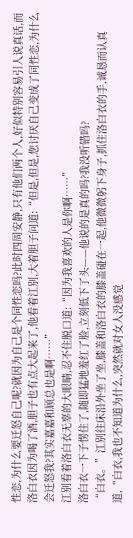性恋,为什么要迁怒自己呢?就因为自己是个同性恋吗?此时四周安静,只有他们两个人,好似特别容易引人说真话,而洛白衣因为喝了酒,胆子也有点大起来了,他看着江别,大着胆子问道:“但是,但是,您讨厌自己变成了同性恋,为什么会迁怒我?其实嘉嘉和顾总也是啊……”
江别看着洛白衣无辜的大眼睛,忍不住脱口道:“因为我喜欢的人是你啊……”
洛白衣一下子愣住了,随即猛地羞红了脸,立刻低下了头——他说的是真的吗?我没听错吗?
“白衣。”江别往床沿外坐了坐,膝盖和洛白衣的膝盖碰在一起,他微微躬下身子,抓住洛白衣的手,诚恳而认真道,“白衣,我也不知道为什么,突然就对女人没感觉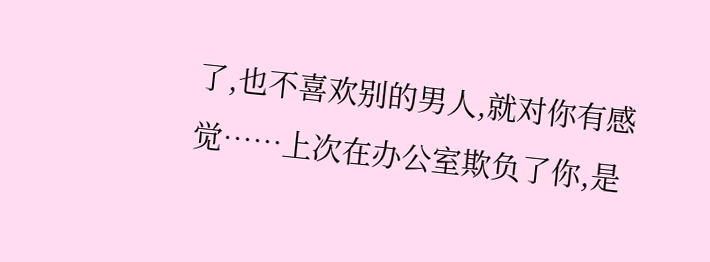了,也不喜欢别的男人,就对你有感觉……上次在办公室欺负了你,是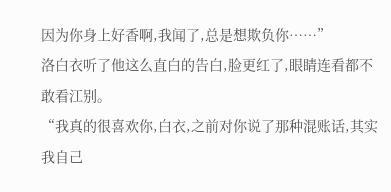因为你身上好香啊,我闻了,总是想欺负你……”
洛白衣听了他这么直白的告白,脸更红了,眼睛连看都不敢看江别。
“我真的很喜欢你,白衣,之前对你说了那种混账话,其实我自己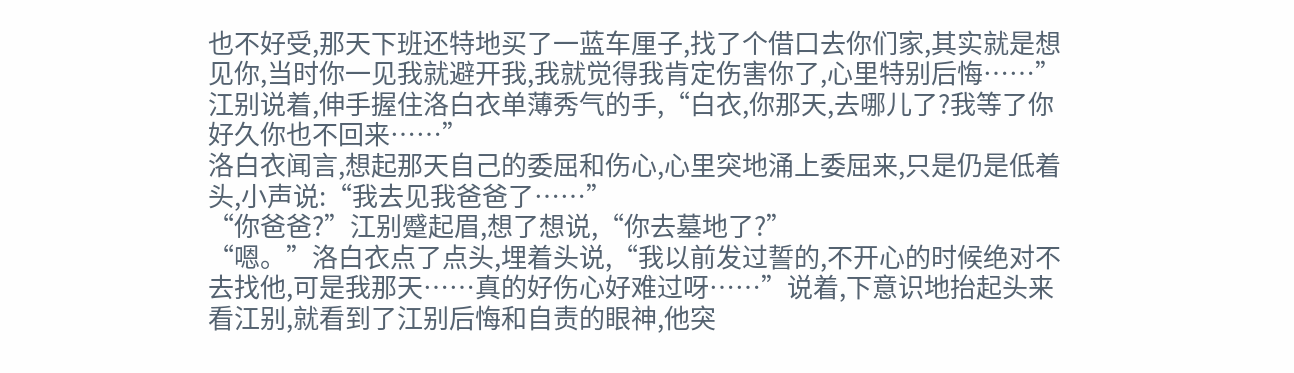也不好受,那天下班还特地买了一蓝车厘子,找了个借口去你们家,其实就是想见你,当时你一见我就避开我,我就觉得我肯定伤害你了,心里特别后悔……”江别说着,伸手握住洛白衣单薄秀气的手,“白衣,你那天,去哪儿了?我等了你好久你也不回来……”
洛白衣闻言,想起那天自己的委屈和伤心,心里突地涌上委屈来,只是仍是低着头,小声说:“我去见我爸爸了……”
“你爸爸?”江别蹙起眉,想了想说,“你去墓地了?”
“嗯。”洛白衣点了点头,埋着头说,“我以前发过誓的,不开心的时候绝对不去找他,可是我那天……真的好伤心好难过呀……”说着,下意识地抬起头来看江别,就看到了江别后悔和自责的眼神,他突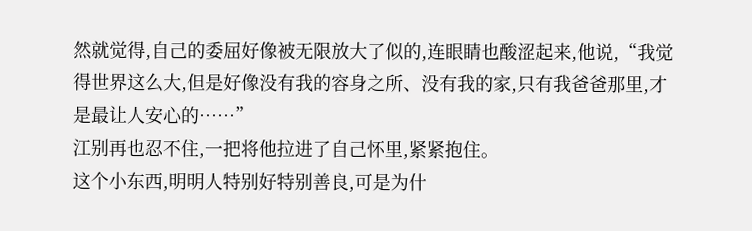然就觉得,自己的委屈好像被无限放大了似的,连眼睛也酸涩起来,他说,“我觉得世界这么大,但是好像没有我的容身之所、没有我的家,只有我爸爸那里,才是最让人安心的……”
江别再也忍不住,一把将他拉进了自己怀里,紧紧抱住。
这个小东西,明明人特别好特别善良,可是为什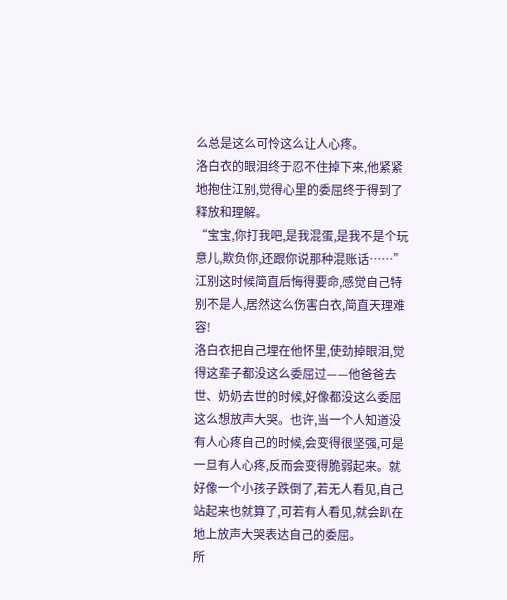么总是这么可怜这么让人心疼。
洛白衣的眼泪终于忍不住掉下来,他紧紧地抱住江别,觉得心里的委屈终于得到了释放和理解。
“宝宝,你打我吧,是我混蛋,是我不是个玩意儿,欺负你,还跟你说那种混账话……”江别这时候简直后悔得要命,感觉自己特别不是人,居然这么伤害白衣,简直天理难容!
洛白衣把自己埋在他怀里,使劲掉眼泪,觉得这辈子都没这么委屈过——他爸爸去世、奶奶去世的时候,好像都没这么委屈这么想放声大哭。也许,当一个人知道没有人心疼自己的时候,会变得很坚强,可是一旦有人心疼,反而会变得脆弱起来。就好像一个小孩子跌倒了,若无人看见,自己站起来也就算了,可若有人看见,就会趴在地上放声大哭表达自己的委屈。
所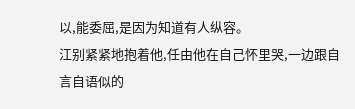以,能委屈,是因为知道有人纵容。
江别紧紧地抱着他,任由他在自己怀里哭,一边跟自言自语似的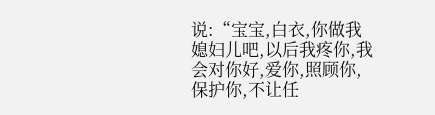说:“宝宝,白衣,你做我媳妇儿吧,以后我疼你,我会对你好,爱你,照顾你,保护你,不让任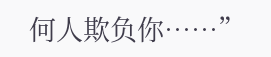何人欺负你……”